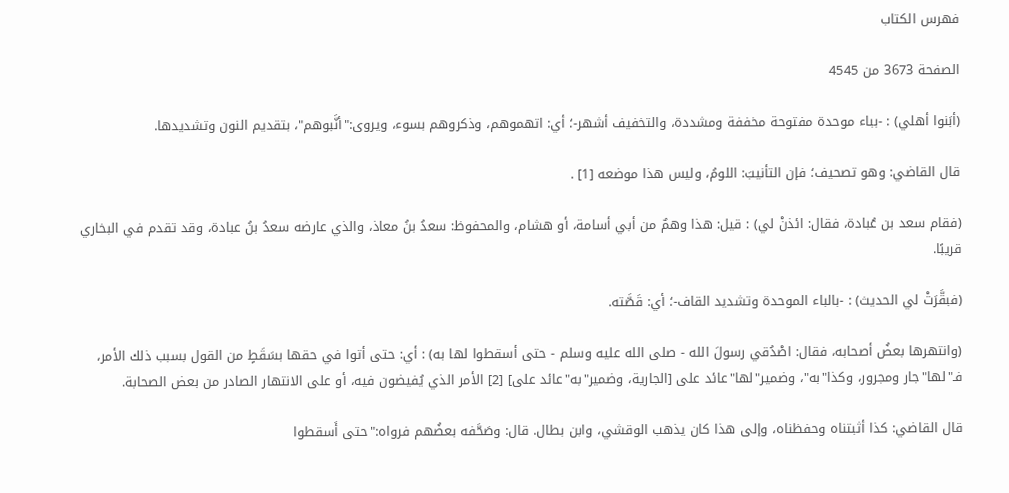فهرس الكتاب

الصفحة 3673 من 4545

(أبَنوا أهلي) : -بباء موحدة مفتوحة مخففة ومشددة، والتخفيف أشهر-؛ أي: اتهموهم، وذكروهم بسوء، ويروى:"أنَّبوهم"، بتقديم النون وتشديدها.

قال القاضي: وهو تصحيف؛ فإن التأنيبَ: اللومُ، وليس هذا موضعه [1] .

(فقام سعد بن عُبادة، فقال: ائذنْ لي) : قيل: هذا وهمٌ من أبي أسامة، أو هشام، والمحفوظ: سعدُ بنُ معاذ، والذي عارضه سعدُ بنُ عبادة، وقد تقدم في البخاري قريبًا.

(فبقَّرَتْ لي الحديث) : -بالباء الموحدة وتشديد القاف-؛ أي: قَصَّته.

(وانتهرها بعضُ أصحابه، فقال: اصْدُقي رسولَ الله - صلى الله عليه وسلم - حتى أسقطوا لها به) : أي: حتى أتوا في حقها بسَقَطٍ من القول بسبب ذلك الأمر، فـ"لها"جار ومجرور، وكذا"به"، وضمير"لها"عائد على [الجارية، وضمير"به"عائد على] [2] الأمر الذي يُفيضون فيه، أو على الانتهار الصادر من بعض الصحابة.

قال القاضي: كذا أثبتناه وحفظناه، وإلى هذا كان يذهب الوقشي، وابن بطال. قال: وصَحَّفه بعضُهم فرواه:"حتى أَسقطوا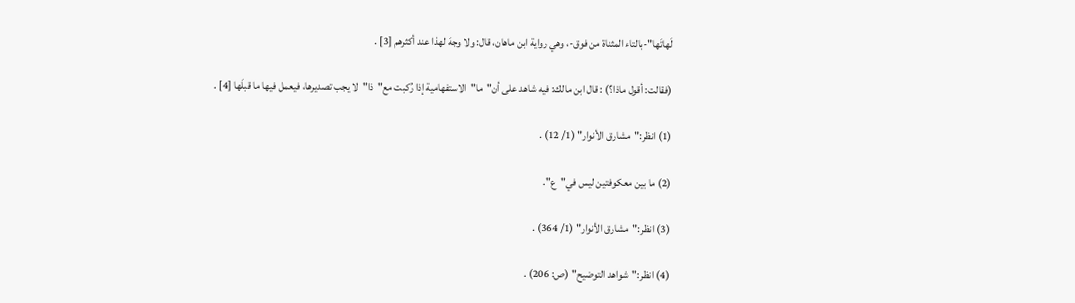لَهاتَها"-بالتاء المثناة من فوق-، وهي رواية ابن ماهان، قال: ولا وجهَ لهذا عند أكثرهم [3] .

(فقالت: أقول ماذا؟) : قال ابن مالك: فيه شاهد على أن"ما"الاستفهامية إذا رُكبت مع"ذا"لا يجب تصديرها، فيعمل فيها ما قبلَها [4] .

(1) انظر:"مشارق الأنوار" (1/ 12) .

(2) ما بين معكوفتين ليس في"ع".

(3) انظر:"مشارق الأنوار" (1/ 364) .

(4) انظر:"شواهد التوضيح" (ص: 206) .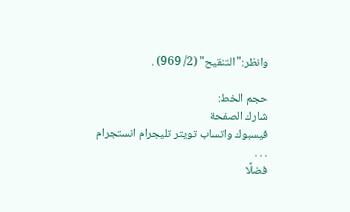وانظر:"التنقيح" (2/ 969) .

حجم الخط:
شارك الصفحة
فيسبوك واتساب تويتر تليجرام انستجرام
. . .
فضلًا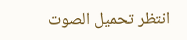انتظر تحميل الصوت